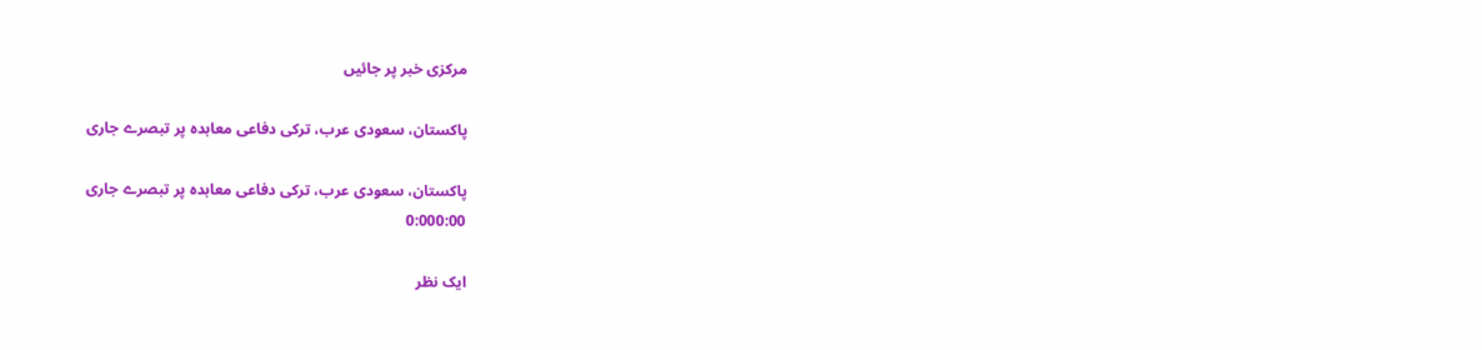مرکزی خبر پر جائیں

پاکستان، سعودی عرب، ترکی دفاعی معاہدہ پر تبصرے جاری

پاکستان، سعودی عرب، ترکی دفاعی معاہدہ پر تبصرے جاری
0:000:00

ایک نظر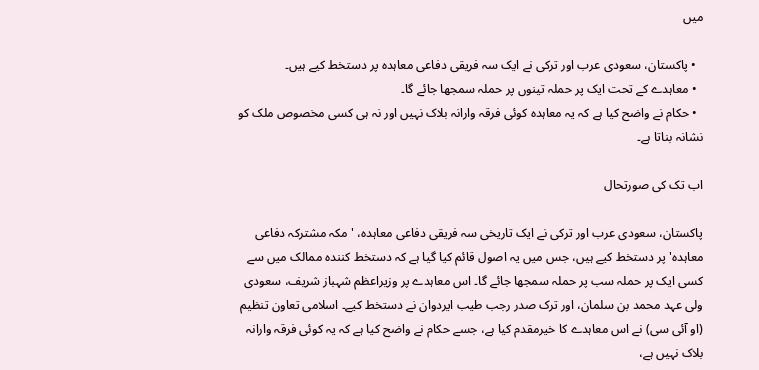میں

  • پاکستان، سعودی عرب اور ترکی نے ایک سہ فریقی دفاعی معاہدہ پر دستخط کیے ہیں۔
  • معاہدے کے تحت ایک پر حملہ تینوں پر حملہ سمجھا جائے گا۔
  • حکام نے واضح کیا ہے کہ یہ معاہدہ کوئی فرقہ وارانہ بلاک نہیں اور نہ ہی کسی مخصوص ملک کو نشانہ بناتا ہے۔

اب تک کی صورتحال

پاکستان، سعودی عرب اور ترکی نے ایک تاریخی سہ فریقی دفاعی معاہدہ، 'مکہ مشترکہ دفاعی معاہدہ' پر دستخط کیے ہیں، جس میں یہ اصول قائم کیا گیا ہے کہ دستخط کنندہ ممالک میں سے کسی ایک پر حملہ سب پر حملہ سمجھا جائے گا۔ اس معاہدے پر وزیراعظم شہباز شریف، سعودی ولی عہد محمد بن سلمان، اور ترک صدر رجب طیب ایردوان نے دستخط کیے۔ اسلامی تعاون تنظیم (او آئی سی) نے اس معاہدے کا خیرمقدم کیا ہے، جسے حکام نے واضح کیا ہے کہ یہ کوئی فرقہ وارانہ بلاک نہیں ہے،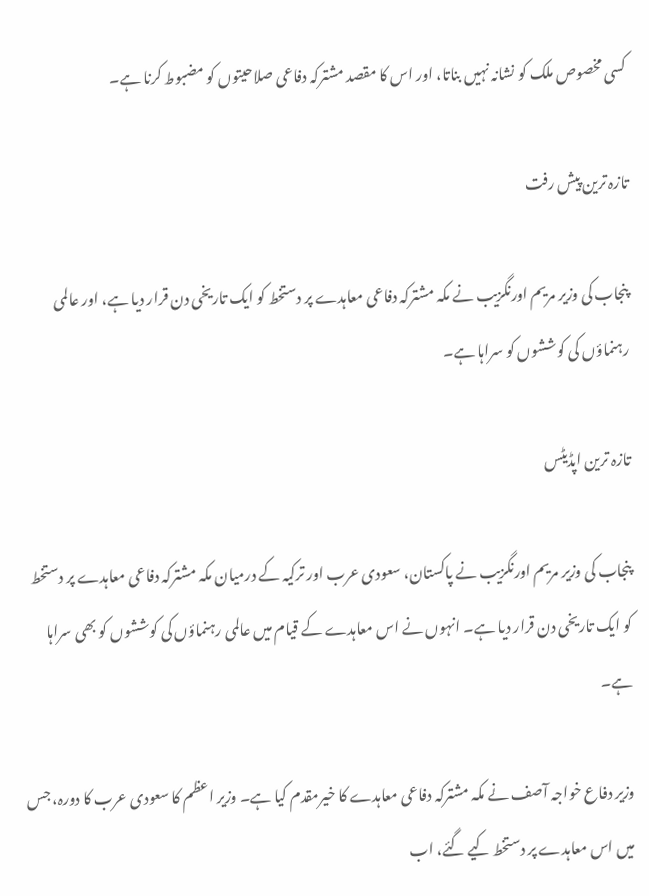کسی مخصوص ملک کو نشانہ نہیں بناتا، اور اس کا مقصد مشترکہ دفاعی صلاحیتوں کو مضبوط کرنا ہے۔

تازہ ترین پیش رفت

پنجاب کی وزیر مریم اورنگزیب نے مکہ مشترکہ دفاعی معاہدے پر دستخط کو ایک تاریخی دن قرار دیا ہے، اور عالمی رہنماؤں کی کوششوں کو سراہا ہے۔

تازہ ترین اپڈیٹس

پنجاب کی وزیر مریم اورنگزیب نے پاکستان، سعودی عرب اور ترکیہ کے درمیان مکہ مشترکہ دفاعی معاہدے پر دستخط کو ایک تاریخی دن قرار دیا ہے۔ انہوں نے اس معاہدے کے قیام میں عالمی رہنماؤں کی کوششوں کو بھی سراہا ہے۔

وزیر دفاع خواجہ آصف نے مکہ مشترکہ دفاعی معاہدے کا خیرمقدم کیا ہے۔ وزیر اعظم کا سعودی عرب کا دورہ، جس میں اس معاہدے پر دستخط کیے گئے، اب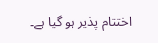اختتام پذیر ہو گیا ہے۔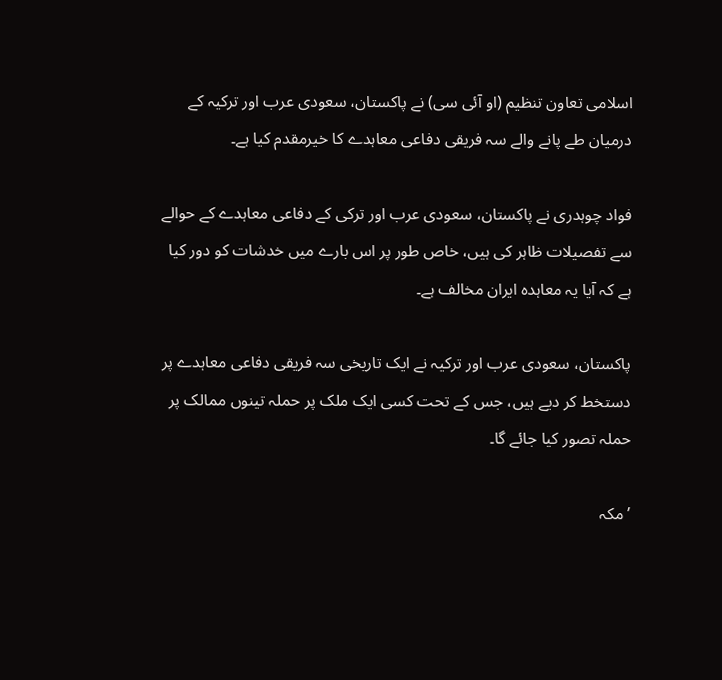اسلامی تعاون تنظیم (او آئی سی) نے پاکستان، سعودی عرب اور ترکیہ کے درمیان طے پانے والے سہ فریقی دفاعی معاہدے کا خیرمقدم کیا ہے۔

فواد چوہدری نے پاکستان، سعودی عرب اور ترکی کے دفاعی معاہدے کے حوالے سے تفصیلات ظاہر کی ہیں، خاص طور پر اس بارے میں خدشات کو دور کیا ہے کہ آیا یہ معاہدہ ایران مخالف ہے۔

پاکستان، سعودی عرب اور ترکیہ نے ایک تاریخی سہ فریقی دفاعی معاہدے پر دستخط کر دیے ہیں، جس کے تحت کسی ایک ملک پر حملہ تینوں ممالک پر حملہ تصور کیا جائے گا۔

’مکہ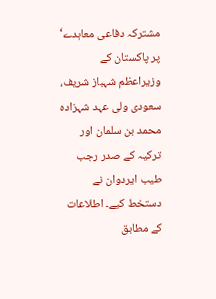مشترکہ دفاعی معاہدے‘ پر پاکستان کے وزیراعظم شہباز شریف، سعودی ولی عہد شہزادہ محمد بن سلمان اور ترکیہ کے صدر رجب طیب ایردوان نے دستخط کیے۔ اطلاعات کے مطابق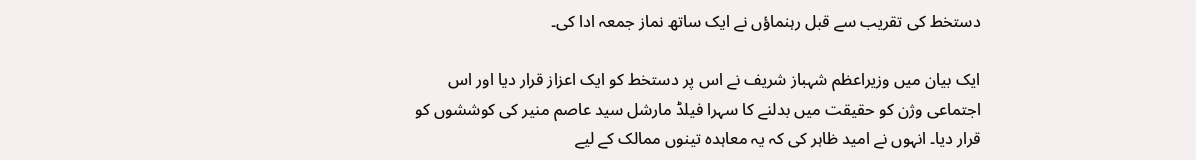دستخط کی تقریب سے قبل رہنماؤں نے ایک ساتھ نماز جمعہ ادا کی۔

ایک بیان میں وزیراعظم شہباز شریف نے اس پر دستخط کو ایک اعزاز قرار دیا اور اس اجتماعی وژن کو حقیقت میں بدلنے کا سہرا فیلڈ مارشل سید عاصم منیر کی کوششوں کو قرار دیا۔ انہوں نے امید ظاہر کی کہ یہ معاہدہ تینوں ممالک کے لیے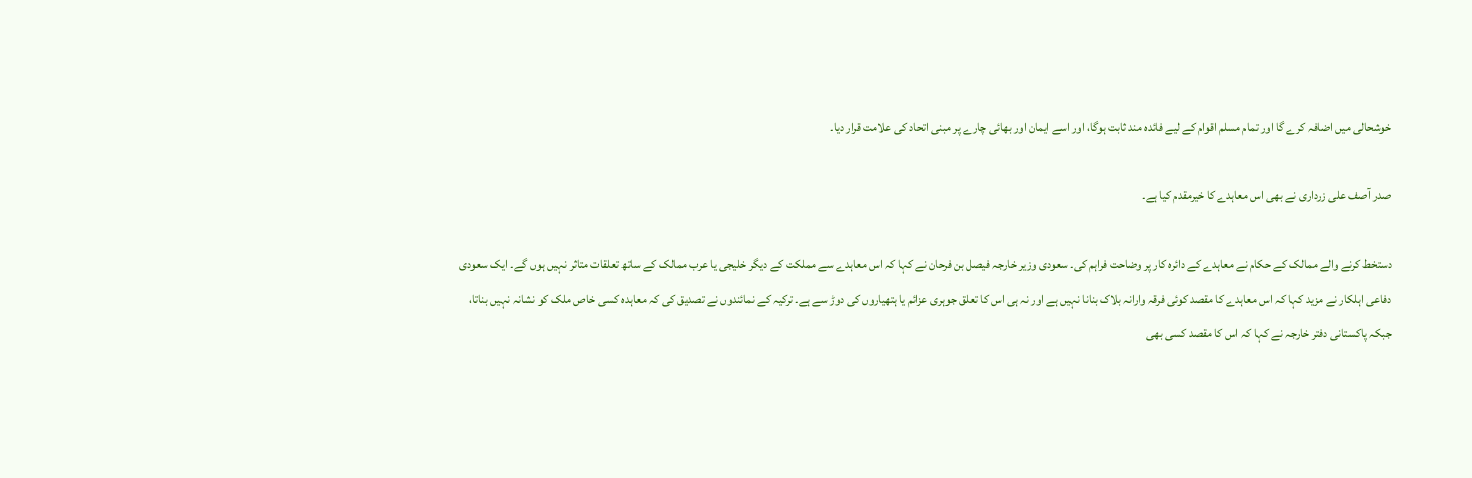خوشحالی میں اضافہ کرے گا اور تمام مسلم اقوام کے لیے فائدہ مند ثابت ہوگا، اور اسے ایمان اور بھائی چارے پر مبنی اتحاد کی علامت قرار دیا۔

صدر آصف علی زرداری نے بھی اس معاہدے کا خیرمقدم کیا ہے۔

دستخط کرنے والے ممالک کے حکام نے معاہدے کے دائرہ کار پر وضاحت فراہم کی۔ سعودی وزیر خارجہ فیصل بن فرحان نے کہا کہ اس معاہدے سے مملکت کے دیگر خلیجی یا عرب ممالک کے ساتھ تعلقات متاثر نہیں ہوں گے۔ ایک سعودی دفاعی اہلکار نے مزید کہا کہ اس معاہدے کا مقصد کوئی فرقہ وارانہ بلاک بنانا نہیں ہے اور نہ ہی اس کا تعلق جوہری عزائم یا ہتھیاروں کی دوڑ سے ہے۔ ترکیہ کے نمائندوں نے تصدیق کی کہ معاہدہ کسی خاص ملک کو نشانہ نہیں بناتا، جبکہ پاکستانی دفتر خارجہ نے کہا کہ اس کا مقصد کسی بھی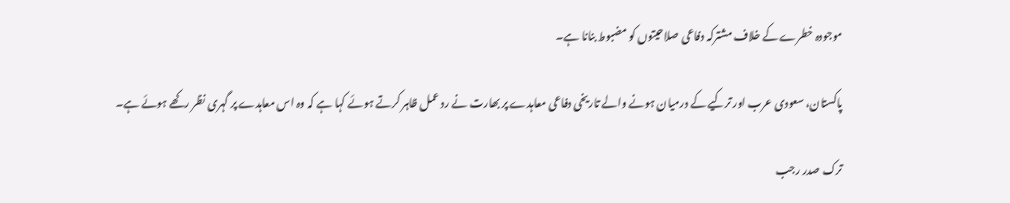موجودہ خطرے کے خلاف مشترکہ دفاعی صلاحیتوں کو مضبوط بنانا ہے۔

پاکستان، سعودی عرب اور ترکیے کے درمیان ہونے والے تاریخی دفاعی معاہدے پر بھارت نے رد عمل ظاہر کرتے ہوئے کہا ہے کہ وہ اس معاہدے پر گہری نظر رکھے ہوئے ہے۔

ترک صدر رجب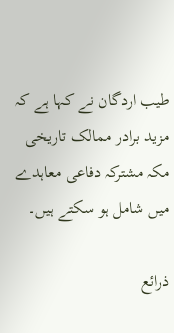طیب اردگان نے کہا ہے کہ مزید برادر ممالک تاریخی مکہ مشترکہ دفاعی معاہدے میں شامل ہو سکتے ہیں۔

ذرائع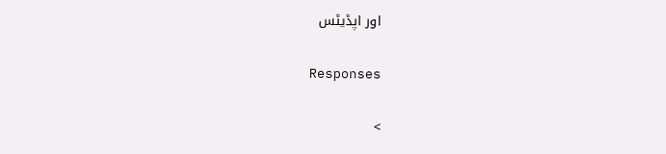اور اپڈیٹس

Responses

>